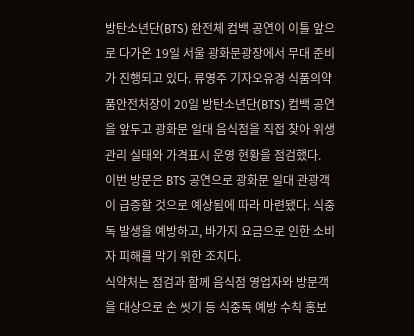방탄소년단(BTS) 완전체 컴백 공연이 이틀 앞으로 다가온 19일 서울 광화문광장에서 무대 준비가 진행되고 있다. 류영주 기자오유경 식품의약품안전처장이 20일 방탄소년단(BTS) 컴백 공연을 앞두고 광화문 일대 음식점을 직접 찾아 위생관리 실태와 가격표시 운영 현황을 점검했다.
이번 방문은 BTS 공연으로 광화문 일대 관광객이 급증할 것으로 예상됨에 따라 마련됐다. 식중독 발생을 예방하고, 바가지 요금으로 인한 소비자 피해를 막기 위한 조치다.
식약처는 점검과 함께 음식점 영업자와 방문객을 대상으로 손 씻기 등 식중독 예방 수칙 홍보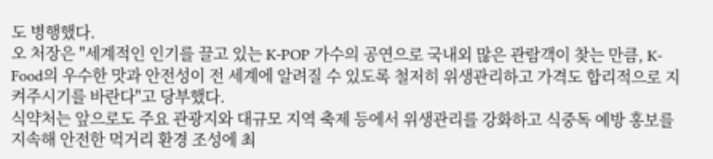도 병행했다.
오 처장은 "세계적인 인기를 끌고 있는 K-POP 가수의 공연으로 국내외 많은 관람객이 찾는 만큼, K-Food의 우수한 맛과 안전성이 전 세계에 알려질 수 있도록 철저히 위생관리하고 가격도 합리적으로 지켜주시기를 바란다"고 당부했다.
식약처는 앞으로도 주요 관광지와 대규모 지역 축제 등에서 위생관리를 강화하고 식중독 예방 홍보를 지속해 안전한 먹거리 환경 조성에 최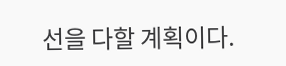선을 다할 계획이다.